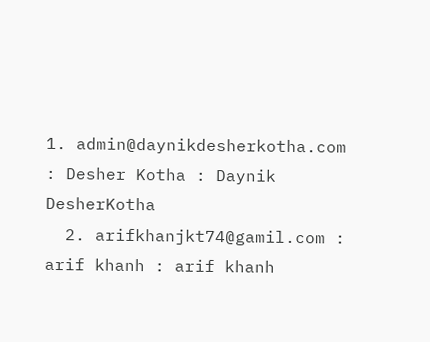1. admin@daynikdesherkotha.com : Desher Kotha : Daynik DesherKotha
  2. arifkhanjkt74@gamil.com : arif khanh : arif khanh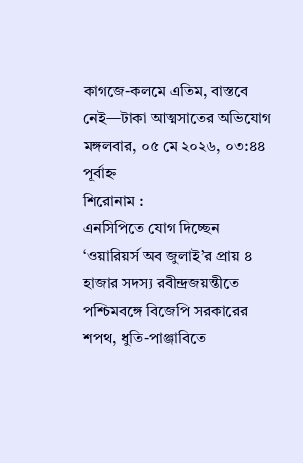কাগজে-কলমে এতিম, বাস্তবে নেই—টাকা আত্মসাতের অভিযোগ
মঙ্গলবার, ০৫ মে ২০২৬, ০৩:৪৪ পূর্বাহ্ন
শিরোনাম :
এনসিপিতে যোগ দিচ্ছেন ‘ওয়ারিয়র্স অব জুলাই’র প্রায় ৪ হাজার সদস্য রবীন্দ্রজয়ন্তীতে পশ্চিমবঙ্গে বিজেপি সরকারের শপথ, ধুতি-পাঞ্জাবিতে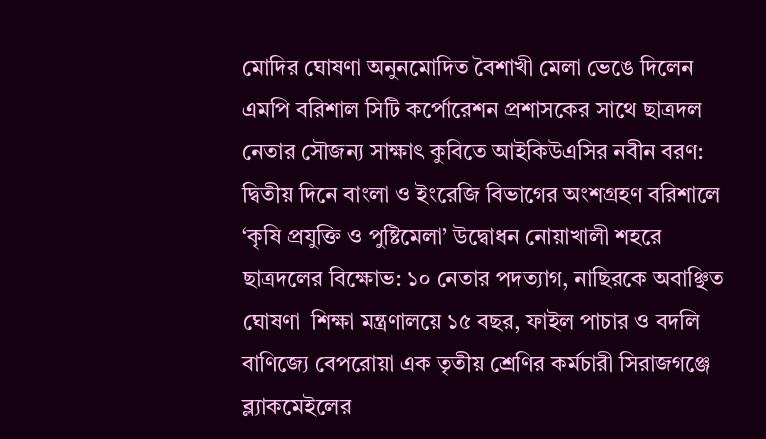মোদির ঘোষণা অনুনমোদিত বৈশাখী মেলা ভেঙে দিলেন এমপি বরিশাল সিটি কর্পোরেশন প্রশাসকের সাথে ছাত্রদল নেতার সৌজন্য সাক্ষাৎ কুবিতে আইকিউএসির নবীন বরণ: দ্বিতীয় দিনে বাংলা ও ইংরেজি বিভাগের অংশগ্রহণ বরিশালে ‘কৃষি প্রযুক্তি ও পুষ্টিমেলা’ উদ্বোধন নোয়াখালী শহরে ছাত্রদলের বিক্ষোভ: ১০ নেতার পদত্যাগ, নাছিরকে অবাঞ্ছিত ঘোষণা  শিক্ষা মন্ত্রণালয়ে ১৫ বছর, ফাইল পাচার ও বদলি বাণিজ্যে বেপরোয়া এক তৃতীয় শ্রেণির কর্মচারী সিরাজগঞ্জে ব্ল্যাকমেইলের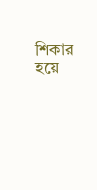শিকার হয়ে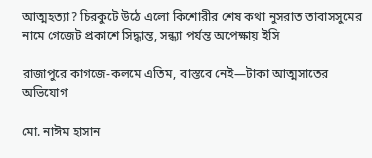আত্মহত্যা? চিরকুটে উঠে এলো কিশোরীর শেষ কথা নুসরাত তাবাসসুমের নামে গেজেট প্রকাশে সিদ্ধান্ত, সন্ধ্যা পর্যন্ত অপেক্ষায় ইসি

রাজাপুরে কাগজে-কলমে এতিম, বাস্তবে নেই—টাকা আত্মসাতের অভিযোগ

মো. নাঈম হাসান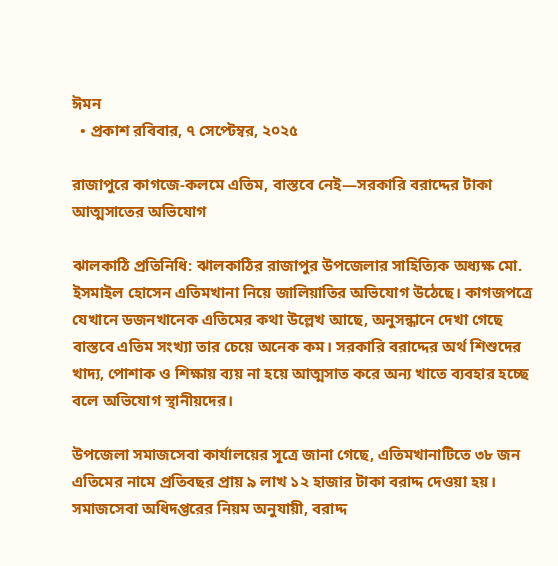ঈমন
  • প্রকাশ রবিবার, ৭ সেপ্টেম্বর, ২০২৫

রাজাপুরে কাগজে-কলমে এতিম, বাস্তবে নেই—সরকারি বরাদ্দের টাকা আত্মসাতের অভিযোগ

ঝালকাঠি প্রতিনিধি: ঝালকাঠির রাজাপুর উপজেলার সাহিত্যিক অধ্যক্ষ মো. ইসমাইল হোসেন এতিমখানা নিয়ে জালিয়াতির অভিযোগ উঠেছে। কাগজপত্রে যেখানে ডজনখানেক এতিমের কথা উল্লেখ আছে, অনুসন্ধানে দেখা গেছে বাস্তবে এতিম সংখ্যা তার চেয়ে অনেক কম। সরকারি বরাদ্দের অর্থ শিশুদের খাদ্য, পোশাক ও শিক্ষায় ব্যয় না হয়ে আত্মসাত করে অন্য খাতে ব্যবহার হচ্ছে বলে অভিযোগ স্থানীয়দের।

উপজেলা সমাজসেবা কার্যালয়ের সূত্রে জানা গেছে, এতিমখানাটিতে ৩৮ জন এতিমের নামে প্রতিবছর প্রায় ৯ লাখ ১২ হাজার টাকা বরাদ্দ দেওয়া হয়। সমাজসেবা অধিদপ্তরের নিয়ম অনুযায়ী, বরাদ্দ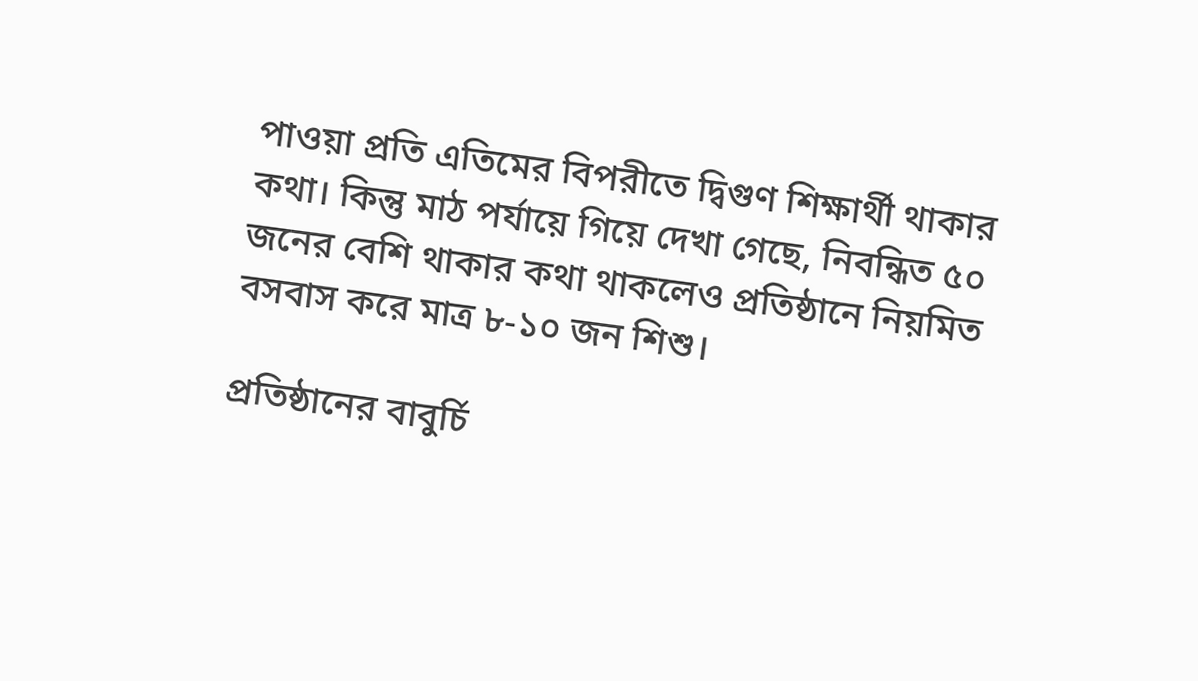পাওয়া প্রতি এতিমের বিপরীতে দ্বিগুণ শিক্ষার্থী থাকার কথা। কিন্তু মাঠ পর্যায়ে গিয়ে দেখা গেছে, নিবন্ধিত ৫০ জনের বেশি থাকার কথা থাকলেও প্রতিষ্ঠানে নিয়মিত বসবাস করে মাত্র ৮-১০ জন শিশু।

প্রতিষ্ঠানের বাবুর্চি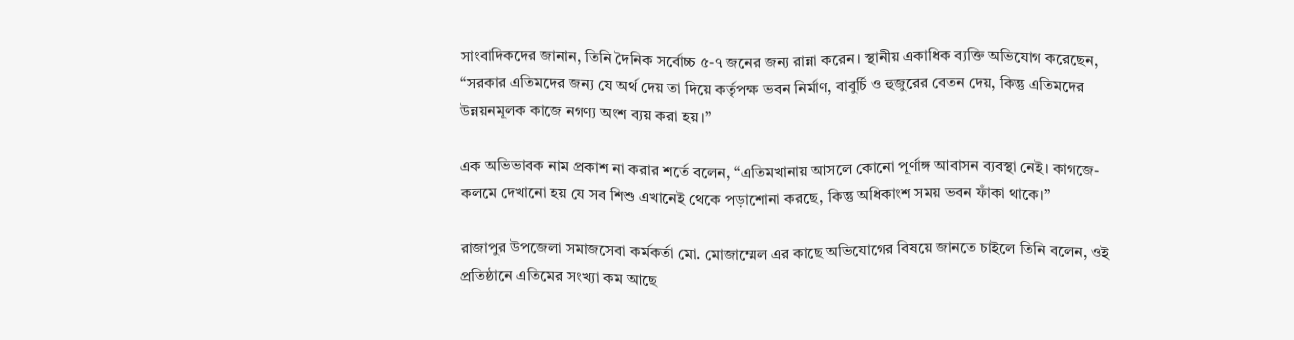সাংবাদিকদের জানান, তিনি দৈনিক সর্বোচ্চ ৫-৭ জনের জন্য রান্না করেন। স্থানীয় একাধিক ব্যক্তি অভিযোগ করেছেন, “সরকার এতিমদের জন্য যে অর্থ দেয় তা দিয়ে কর্তৃপক্ষ ভবন নির্মাণ, বাবুর্চি ও হুজুরের বেতন দেয়, কিন্তু এতিমদের উন্নয়নমূলক কাজে নগণ্য অংশ ব্যয় করা হয়।”

এক অভিভাবক নাম প্রকাশ না করার শর্তে বলেন, “এতিমখানায় আসলে কোনো পূর্ণাঙ্গ আবাসন ব্যবস্থা নেই। কাগজে-কলমে দেখানো হয় যে সব শিশু এখানেই থেকে পড়াশোনা করছে, কিন্তু অধিকাংশ সময় ভবন ফাঁকা থাকে।”

রাজাপুর উপজেলা সমাজসেবা কর্মকর্তা মো. মোজাম্মেল এর কাছে অভিযোগের বিষয়ে জানতে চাইলে তিনি বলেন, ওই প্রতিষ্ঠানে এতিমের সংখ্যা কম আছে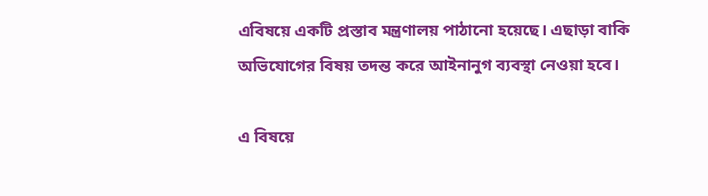এবিষয়ে একটি প্রস্তাব মন্ত্রণালয় পাঠানো হয়েছে। এছাড়া বাকি অভিযোগের বিষয় তদন্ত করে আইনানুগ ব্যবস্থা নেওয়া হবে।

এ বিষয়ে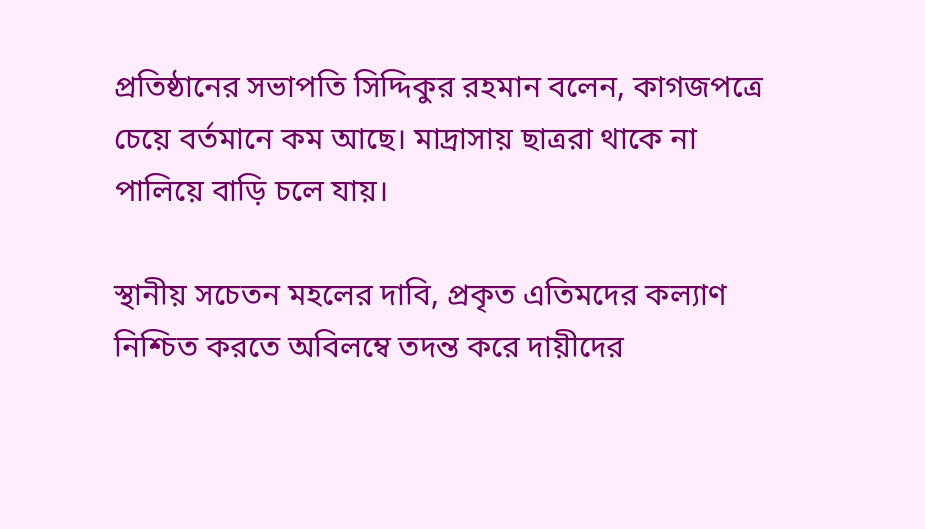প্রতিষ্ঠানের সভাপতি সিদ্দিকুর রহমান বলেন, কাগজপত্রে চেয়ে বর্তমানে কম আছে। মাদ্রাসায় ছাত্ররা থাকে না পালিয়ে বাড়ি চলে যায়।

স্থানীয় সচেতন মহলের দাবি, প্রকৃত এতিমদের কল্যাণ নিশ্চিত করতে অবিলম্বে তদন্ত করে দায়ীদের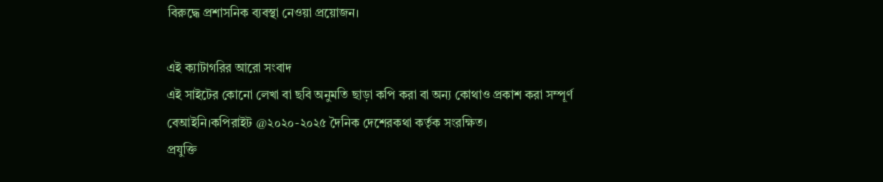বিরুদ্ধে প্রশাসনিক ব্যবস্থা নেওয়া প্রয়োজন।

এই ক্যাটাগরির আরো সংবাদ
এই সাইটের কোনো লেখা বা ছবি অনুমতি ছাড়া কপি করা বা অন্য কোথাও প্রকাশ করা সম্পূর্ণ বেআইনি।কপিরাইট @২০২০-২০২৫ দৈনিক দেশেরকথা কর্তৃক সংরক্ষিত।
প্রযুক্তি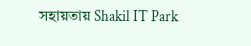সহায়তায় Shakil IT Park